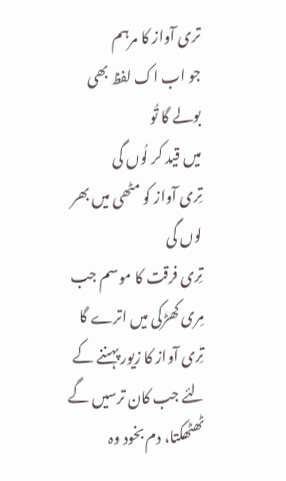تری آواز کا مرہم
جو اب اک لفظ بھی بولے گا تُو
میں قید کر لُوں گی
تِری آواز کو مٹھی میں بھر لوں گی
تِری فرقت کا موسم جب مِری کھڑکی میں اترے گا
تِری آواز کا زیور پہننے کے لئے جب کان ترسیں گے
ٹھٹھکتا، دم بخود وہ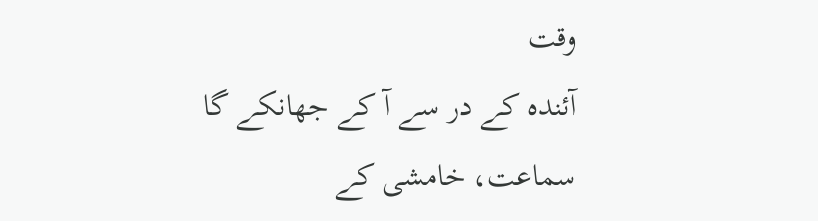وقت
آئندہ کے در سے آ کے جھانکے گا
سماعت، خامشی کے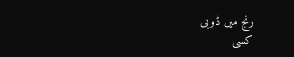رنج میں ڈوبی
کسی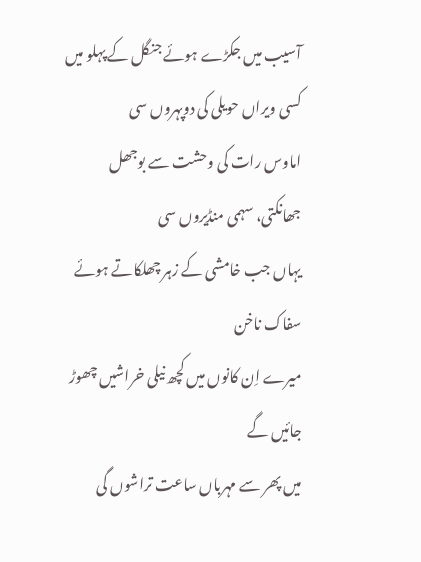آسیب میں جکڑے ہوئے جنگل کے پہلو میں
کسی ویراں حویلی کی دوپہروں سی
اماوس رات کی وحشت سے بوجھل
جھانکتی، سہمی منڈیروں سی
یہاں جب خامشی کے زہر چھلکاتے ہوئے سفاک ناخن
میرے اِن کانوں میں کچھ نیلی خراشیں چھوڑ جائیں گے
میں پھر سے مہرباں ساعت تراشوں گی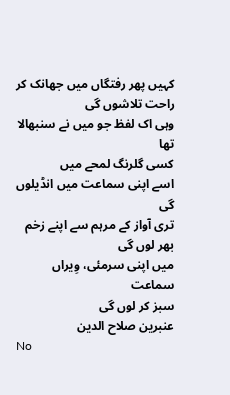کہیں پھر رفتگاں میں جھانک کر راحت تلاشوں گی
وہی اک لفظ جو میں نے سنبھالا تھا
کسی گلرنگ لمحے میں
اسے اپنی سماعت میں انڈیلوں گی
تری آواز کے مرہم سے اپنے زخم بھر لوں گی
میں اپنی سرمئی، وِیراں سماعت
سبز کر لوں گی
عنبرین صلاح الدین
No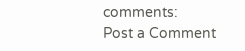comments:
Post a Comment